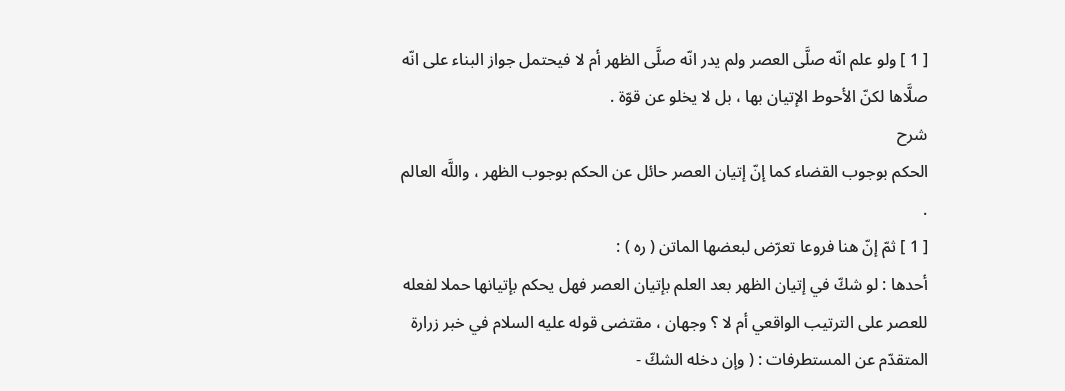[ 1 ] ولو علم انّه صلَّى العصر ولم يدر انّه صلَّى الظهر أم لا فيحتمل جواز البناء على انّه صلَّاها لكنّ الأحوط الإتيان بها ، بل لا يخلو عن قوّة .
شرح
الحكم بوجوب القضاء كما إنّ إتيان العصر حائل عن الحكم بوجوب الظهر ، واللَّه العالم .
[ 1 ] ثمّ إنّ هنا فروعا تعرّض لبعضها الماتن ( ره ) :
أحدها : لو شكّ في إتيان الظهر بعد العلم بإتيان العصر فهل يحكم بإتيانها حملا لفعله للعصر على الترتيب الواقعي أم لا ؟ وجهان ، مقتضى قوله عليه السلام في خبر زرارة المتقدّم عن المستطرفات : ( وإن دخله الشكّ -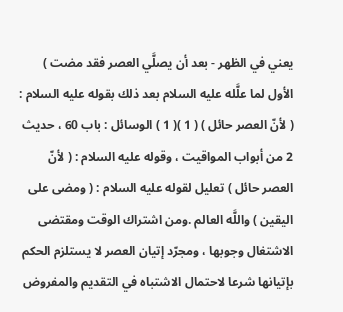يعني في الظهر - بعد أن يصلَّي العصر فقد مضت ) الأول لما علَّله عليه السلام بعد ذلك بقوله عليه السلام :
( لأنّ العصر حائل ) ( 1 )( 1 ) الوسائل : باب 60 ، حديث 2 من أبواب المواقيت ، وقوله عليه السلام : ( لأنّ العصر حائل ) تعليل لقوله عليه السلام : ( ومضى على اليقين ) واللَّه العالم .ومن اشتراك الوقت ومقتضى الاشتغال وجوبها ، ومجرّد إتيان العصر لا يستلزم الحكم بإتيانها شرعا لاحتمال الاشتباه في التقديم والمفروض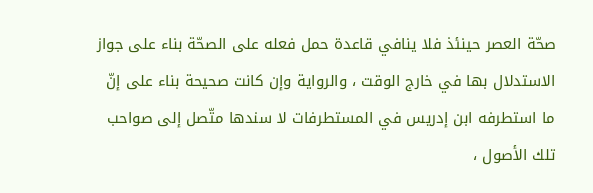صحّة العصر حينئذ فلا ينافي قاعدة حمل فعله على الصحّة بناء على جواز الاستدلال بها في خارج الوقت ، والرواية وإن كانت صحيحة بناء على إنّ ما استطرفه ابن إدريس في المستطرفات لا سندها متّصل إلى صواحب تلك الأصول ،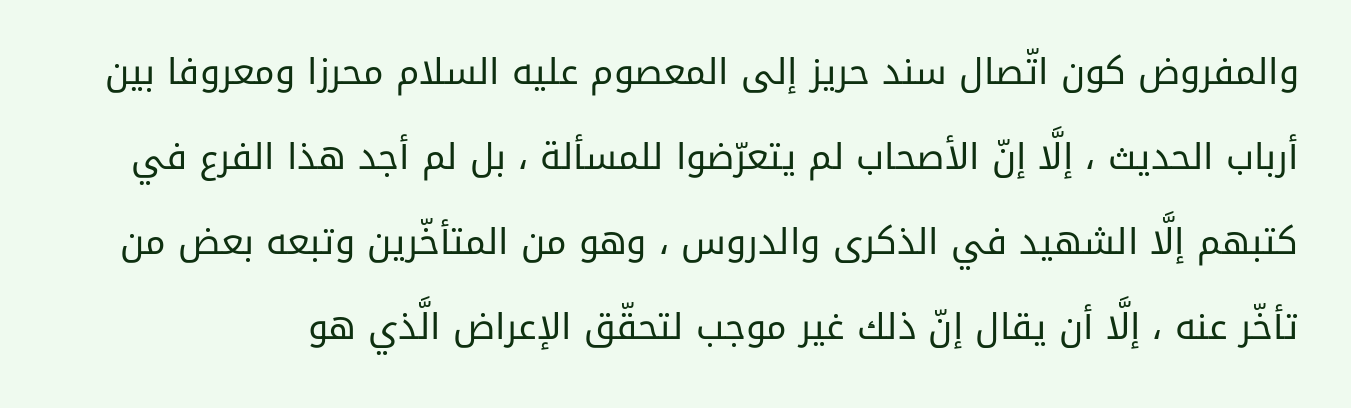والمفروض كون اتّصال سند حريز إلى المعصوم عليه السلام محرزا ومعروفا بين أرباب الحديث ، إلَّا إنّ الأصحاب لم يتعرّضوا للمسألة ، بل لم أجد هذا الفرع في كتبهم إلَّا الشهيد في الذكرى والدروس ، وهو من المتأخّرين وتبعه بعض من تأخّر عنه ، إلَّا أن يقال إنّ ذلك غير موجب لتحقّق الإعراض الَّذي هو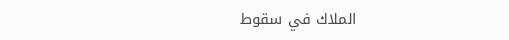الملاك في سقوط